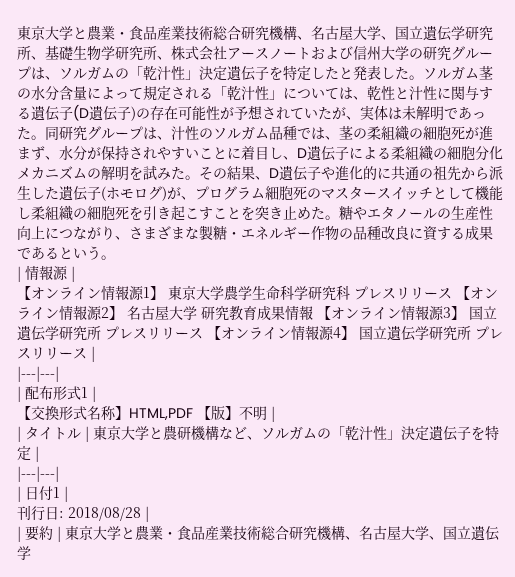東京大学と農業・食品産業技術総合研究機構、名古屋大学、国立遺伝学研究所、基礎生物学研究所、株式会社アースノートおよび信州大学の研究グループは、ソルガムの「乾汁性」決定遺伝子を特定したと発表した。ソルガム茎の水分含量によって規定される「乾汁性」については、乾性と汁性に関与する遺伝子(D遺伝子)の存在可能性が予想されていたが、実体は未解明であった。同研究グループは、汁性のソルガム品種では、茎の柔組織の細胞死が進まず、水分が保持されやすいことに着目し、D遺伝子による柔組織の細胞分化メカニズムの解明を試みた。その結果、D遺伝子や進化的に共通の祖先から派生した遺伝子(ホモログ)が、プログラム細胞死のマスタースイッチとして機能し柔組織の細胞死を引き起こすことを突き止めた。糖やエタノールの生産性向上につながり、さまざまな製糖・エネルギー作物の品種改良に資する成果であるという。
| 情報源 |
【オンライン情報源1】 東京大学農学生命科学研究科 プレスリリース 【オンライン情報源2】 名古屋大学 研究教育成果情報 【オンライン情報源3】 国立遺伝学研究所 プレスリリース 【オンライン情報源4】 国立遺伝学研究所 プレスリリース |
|---|---|
| 配布形式1 |
【交換形式名称】HTML,PDF 【版】不明 |
| タイトル | 東京大学と農研機構など、ソルガムの「乾汁性」決定遺伝子を特定 |
|---|---|
| 日付1 |
刊行日: 2018/08/28 |
| 要約 | 東京大学と農業・食品産業技術総合研究機構、名古屋大学、国立遺伝学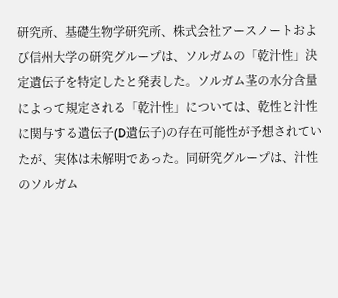研究所、基礎生物学研究所、株式会社アースノートおよび信州大学の研究グループは、ソルガムの「乾汁性」決定遺伝子を特定したと発表した。ソルガム茎の水分含量によって規定される「乾汁性」については、乾性と汁性に関与する遺伝子(D遺伝子)の存在可能性が予想されていたが、実体は未解明であった。同研究グループは、汁性のソルガム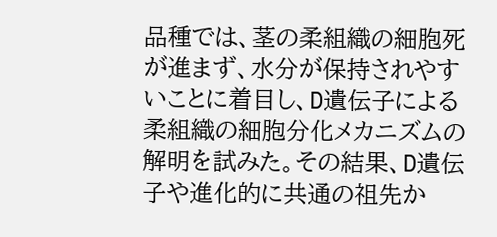品種では、茎の柔組織の細胞死が進まず、水分が保持されやすいことに着目し、D遺伝子による柔組織の細胞分化メカニズムの解明を試みた。その結果、D遺伝子や進化的に共通の祖先か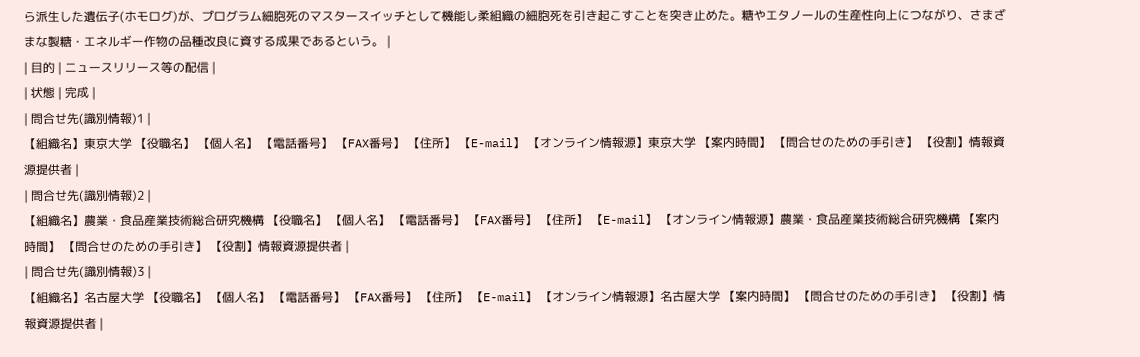ら派生した遺伝子(ホモログ)が、プログラム細胞死のマスタースイッチとして機能し柔組織の細胞死を引き起こすことを突き止めた。糖やエタノールの生産性向上につながり、さまざまな製糖・エネルギー作物の品種改良に資する成果であるという。 |
| 目的 | ニュースリリース等の配信 |
| 状態 | 完成 |
| 問合せ先(識別情報)1 |
【組織名】東京大学 【役職名】 【個人名】 【電話番号】 【FAX番号】 【住所】 【E-mail】 【オンライン情報源】東京大学 【案内時間】 【問合せのための手引き】 【役割】情報資源提供者 |
| 問合せ先(識別情報)2 |
【組織名】農業・食品産業技術総合研究機構 【役職名】 【個人名】 【電話番号】 【FAX番号】 【住所】 【E-mail】 【オンライン情報源】農業・食品産業技術総合研究機構 【案内時間】 【問合せのための手引き】 【役割】情報資源提供者 |
| 問合せ先(識別情報)3 |
【組織名】名古屋大学 【役職名】 【個人名】 【電話番号】 【FAX番号】 【住所】 【E-mail】 【オンライン情報源】名古屋大学 【案内時間】 【問合せのための手引き】 【役割】情報資源提供者 |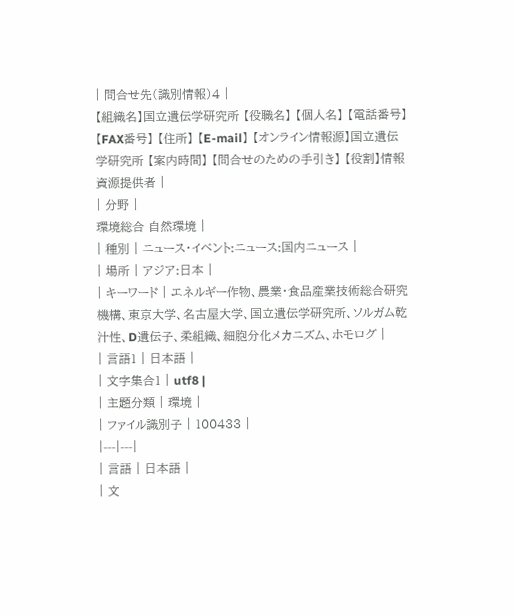| 問合せ先(識別情報)4 |
【組織名】国立遺伝学研究所 【役職名】 【個人名】 【電話番号】 【FAX番号】 【住所】 【E-mail】 【オンライン情報源】国立遺伝学研究所 【案内時間】 【問合せのための手引き】 【役割】情報資源提供者 |
| 分野 |
環境総合 自然環境 |
| 種別 | ニュース・イベント:ニュース:国内ニュース |
| 場所 | アジア:日本 |
| キーワード | エネルギー作物、農業・食品産業技術総合研究機構、東京大学、名古屋大学、国立遺伝学研究所、ソルガム乾汁性、D遺伝子、柔組織、細胞分化メカニズム、ホモログ |
| 言語1 | 日本語 |
| 文字集合1 | utf8 |
| 主題分類 | 環境 |
| ファイル識別子 | 100433 |
|---|---|
| 言語 | 日本語 |
| 文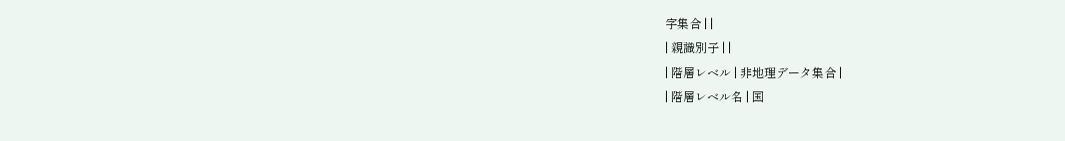字集合 | |
| 親識別子 | |
| 階層レベル | 非地理データ集合 |
| 階層レベル名 | 国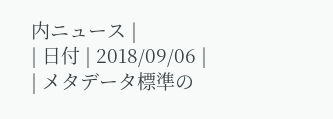内ニュース |
| 日付 | 2018/09/06 |
| メタデータ標準の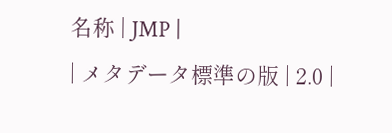名称 | JMP |
| メタデータ標準の版 | 2.0 |